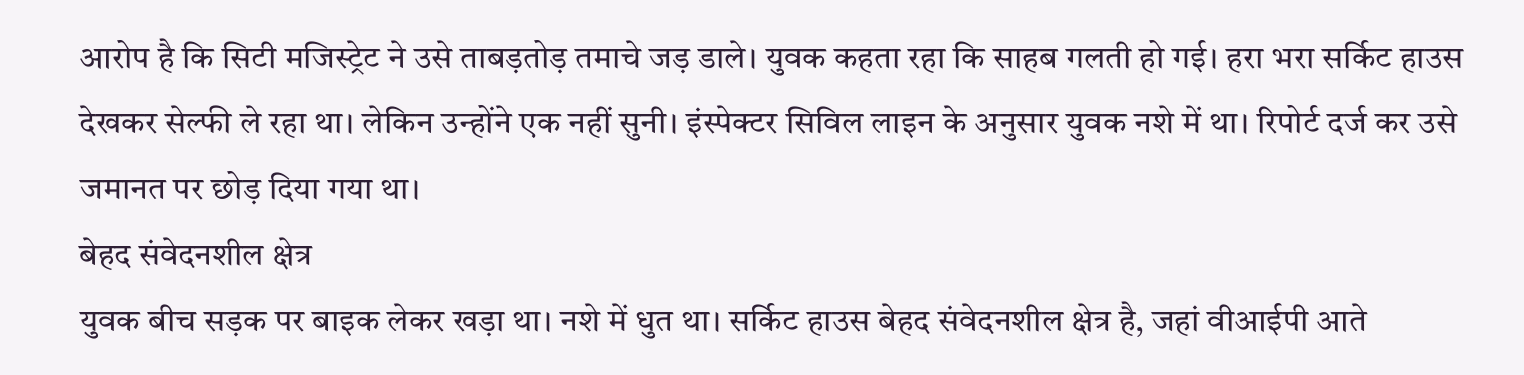आरोप है कि सिटी मजिस्ट्रेट ने उसे ताबड़तोड़ तमाचे जड़ डाले। युवक कहता रहा कि साहब गलती हो गई। हरा भरा सर्किट हाउस देखकर सेल्फी ले रहा था। लेकिन उन्होंने एक नहीं सुनी। इंस्पेक्टर सिविल लाइन के अनुसार युवक नशे में था। रिपोर्ट दर्ज कर उसे जमानत पर छोड़ दिया गया था।
बेहद संवेदनशील क्षेत्र
युवक बीच सड़क पर बाइक लेकर खड़ा था। नशे में धुत था। सर्किट हाउस बेहद संवेदनशील क्षेत्र है, जहां वीआईपी आते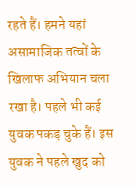रहते हैं। हमने यहां असामाजिक तत्वों के खिलाफ अभियान चला रखा है। पहले भी कई युवक पकड़ चुके हैं। इस युवक ने पहले खुद को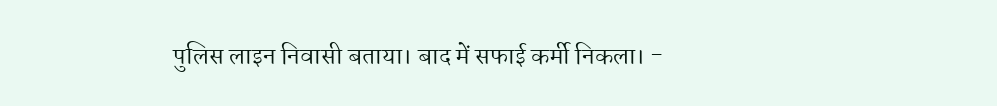पुलिस लाइन निवासी बताया। बाद में सफाई कर्मी निकला। -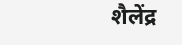शैलेंद्र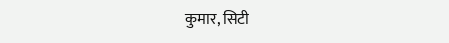कुमार, सिटी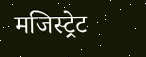मजिस्ट्रेट